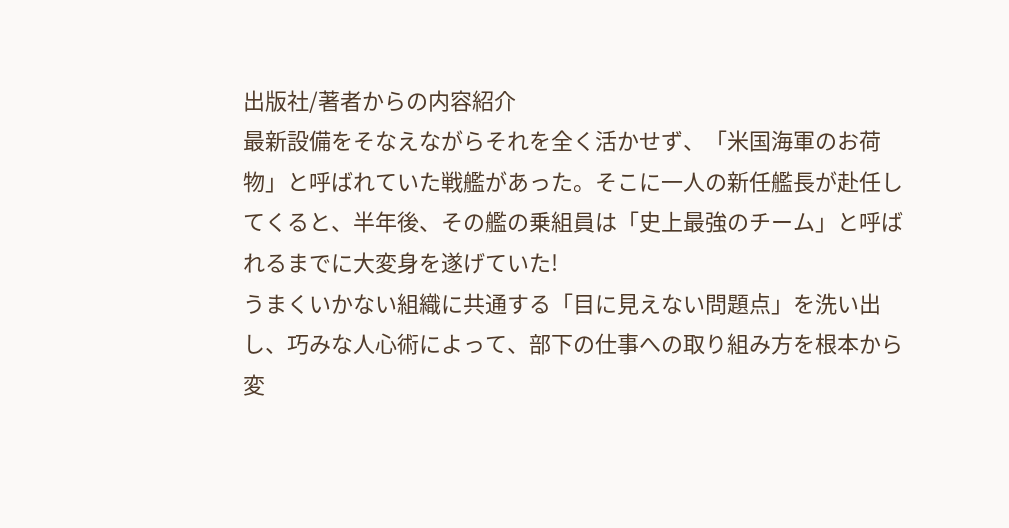出版社/著者からの内容紹介
最新設備をそなえながらそれを全く活かせず、「米国海軍のお荷物」と呼ばれていた戦艦があった。そこに一人の新任艦長が赴任してくると、半年後、その艦の乗組員は「史上最強のチーム」と呼ばれるまでに大変身を遂げていた!
うまくいかない組織に共通する「目に見えない問題点」を洗い出し、巧みな人心術によって、部下の仕事への取り組み方を根本から変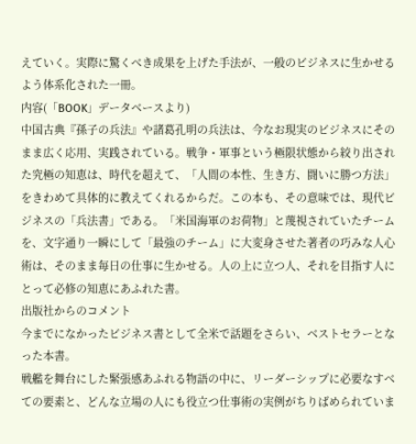えていく。実際に驚くべき成果を上げた手法が、一般のビジネスに生かせるよう体系化された一冊。
内容(「BOOK」データベースより)
中国古典『孫子の兵法』や諸葛孔明の兵法は、今なお現実のビジネスにそのまま広く応用、実践されている。戦争・軍事という極限状態から絞り出された究極の知恵は、時代を超えて、「人間の本性、生き方、闘いに勝つ方法」をきわめて具体的に教えてくれるからだ。この本も、その意味では、現代ビジネスの「兵法書」である。「米国海軍のお荷物」と蔑視されていたチームを、文字通り一瞬にして「最強のチーム」に大変身させた著者の巧みな人心術は、そのまま毎日の仕事に生かせる。人の上に立つ人、それを目指す人にとって必修の知恵にあふれた書。
出版社からのコメント
今までになかったビジネス書として全米で話題をさらい、ベストセラーとなった本書。
戦艦を舞台にした緊張感あふれる物語の中に、リーダーシップに必要なすべての要素と、どんな立場の人にも役立つ仕事術の実例がちりばめられていま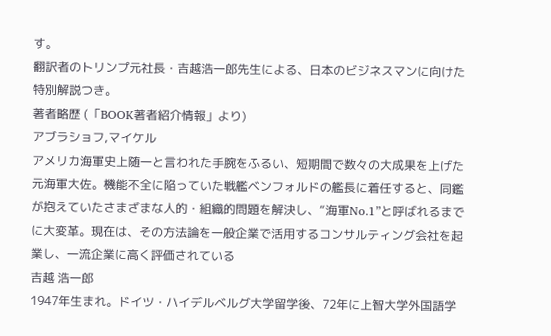す。
翻訳者のトリンプ元社長・吉越浩一郎先生による、日本のビジネスマンに向けた特別解説つき。
著者略歴 (「BOOK著者紹介情報」より)
アブラショフ,マイケル
アメリカ海軍史上随一と言われた手腕をふるい、短期間で数々の大成果を上げた元海軍大佐。機能不全に陥っていた戦艦ベンフォルドの艦長に着任すると、同鑑が抱えていたさまざまな人的・組織的問題を解決し、“海軍No.1”と呼ばれるまでに大変革。現在は、その方法論を一般企業で活用するコンサルティング会社を起業し、一流企業に高く評価されている
吉越 浩一郎
1947年生まれ。ドイツ・ハイデルベルグ大学留学後、72年に上智大学外国語学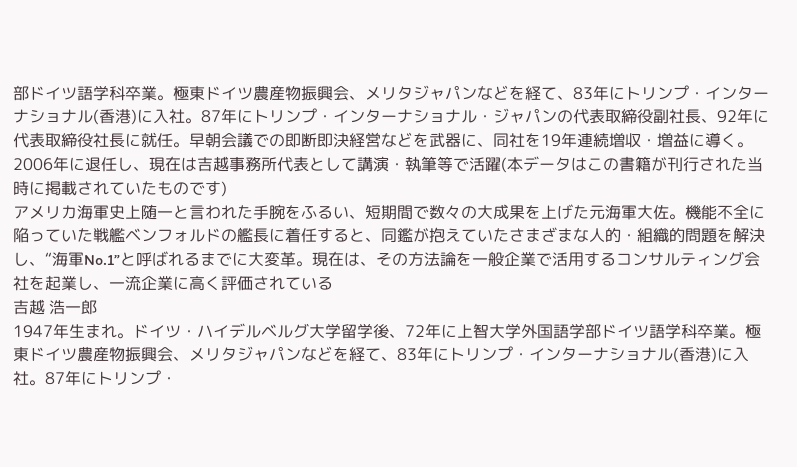部ドイツ語学科卒業。極東ドイツ農産物振興会、メリタジャパンなどを経て、83年にトリンプ・インターナショナル(香港)に入社。87年にトリンプ・インターナショナル・ジャパンの代表取締役副社長、92年に代表取締役社長に就任。早朝会議での即断即決経営などを武器に、同社を19年連続増収・増益に導く。2006年に退任し、現在は吉越事務所代表として講演・執筆等で活躍(本データはこの書籍が刊行された当時に掲載されていたものです)
アメリカ海軍史上随一と言われた手腕をふるい、短期間で数々の大成果を上げた元海軍大佐。機能不全に陥っていた戦艦ベンフォルドの艦長に着任すると、同鑑が抱えていたさまざまな人的・組織的問題を解決し、“海軍No.1”と呼ばれるまでに大変革。現在は、その方法論を一般企業で活用するコンサルティング会社を起業し、一流企業に高く評価されている
吉越 浩一郎
1947年生まれ。ドイツ・ハイデルベルグ大学留学後、72年に上智大学外国語学部ドイツ語学科卒業。極東ドイツ農産物振興会、メリタジャパンなどを経て、83年にトリンプ・インターナショナル(香港)に入社。87年にトリンプ・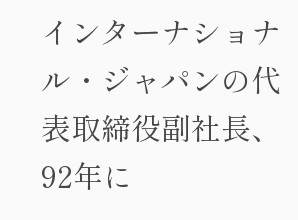インターナショナル・ジャパンの代表取締役副社長、92年に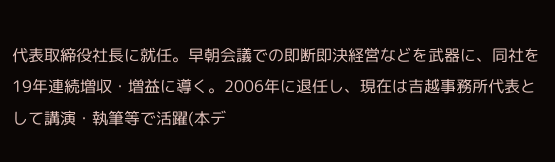代表取締役社長に就任。早朝会議での即断即決経営などを武器に、同社を19年連続増収・増益に導く。2006年に退任し、現在は吉越事務所代表として講演・執筆等で活躍(本デ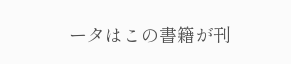ータはこの書籍が刊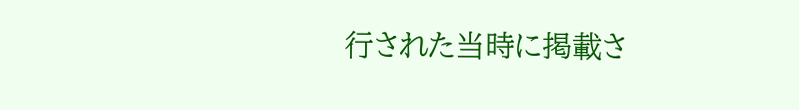行された当時に掲載さ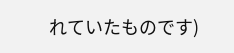れていたものです)